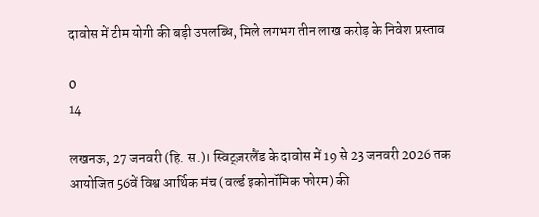दावोस में टीम योगी की बड़ी उपलब्धि, मिले लगभग तीन लाख करोड़ के निवेश प्रस्ताव

0
14

लखनऊ, 27 जनवरी (हि. स.)। स्विट्ज़रलैंड के दावोस में 19 से 23 जनवरी 2026 तक आयोजित 56वें विश्व आर्थिक मंच (वर्ल्ड इकोनॉमिक फोरम) की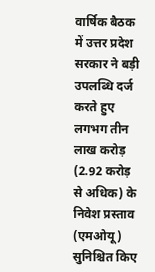वार्षिक बैठक में उत्तर प्रदेश सरकार ने बड़ी उपलब्धि दर्ज करते हुए लगभग तीन लाख करोड़ (2.92 करोड़ से अधिक) के निवेश प्रस्ताव (एमओयू) सुनिश्चित किए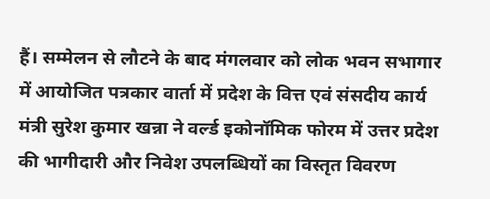हैं। सम्मेलन से लौटने के बाद मंगलवार को लोक भवन सभागार में आयोजित पत्रकार वार्ता में प्रदेश के वित्त एवं संसदीय कार्य मंत्री सुरेश कुमार खन्ना ने वर्ल्ड इकोनॉमिक फोरम में उत्तर प्रदेश की भागीदारी और निवेश उपलब्धियों का विस्तृत विवरण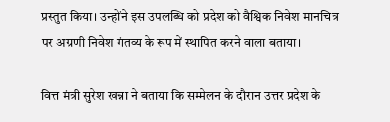प्रस्तुत किया। उन्होंने इस उपलब्धि को प्रदेश को वैश्विक निवेश मानचित्र पर अग्रणी निवेश गंतव्य के रूप में स्थापित करने वाला बताया।

वित्त मंत्री सुरेश खन्ना ने बताया कि सम्मेलन के दौरान उत्तर प्रदेश के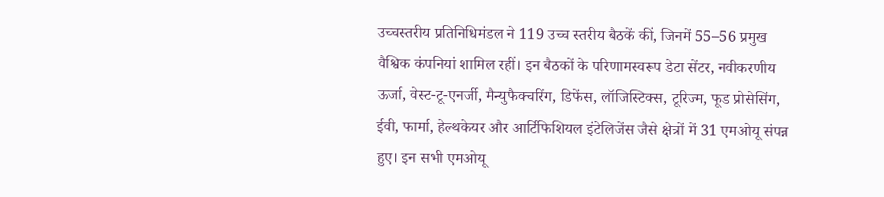उच्चस्तरीय प्रतिनिधिमंडल ने 119 उच्च स्तरीय बैठकें कीं, जिनमें 55–56 प्रमुख वैश्विक कंपनियां शामिल रहीं। इन बैठकों के परिणामस्वरूप डेटा सेंटर, नवीकरणीय ऊर्जा, वेस्ट-टू-एनर्जी, मैन्युफैक्चरिंग, डिफेंस, लॉजिस्टिक्स, टूरिज्म, फूड प्रोसेसिंग, ईवी, फार्मा, हेल्थकेयर और आर्टिफिशियल इंटेलिजेंस जैसे क्षेत्रों में 31 एमओयू संपन्न हुए। इन सभी एमओयू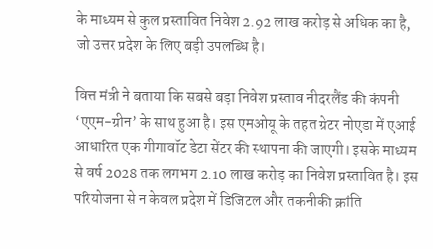के माध्यम से कुल प्रस्तावित निवेश 2.92 लाख करोड़ से अधिक का है, जो उत्तर प्रदेश के लिए बड़ी उपलब्धि है।

वित्त मंत्री ने बताया कि सबसे बड़ा निवेश प्रस्ताव नीदरलैंड की कंपनी ‘एएम-ग्रीन’ के साथ हुआ है। इस एमओयू के तहत ग्रेटर नोएडा में एआई आधारित एक गीगावॉट डेटा सेंटर की स्थापना की जाएगी। इसके माध्यम से वर्ष 2028 तक लगभग 2.10 लाख करोड़ का निवेश प्रस्तावित है। इस परियोजना से न केवल प्रदेश में डिजिटल और तकनीकी क्रांति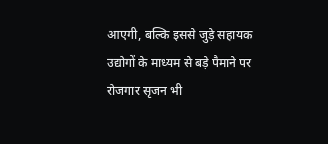आएगी, बल्कि इससे जुड़े सहायक उद्योगों के माध्यम से बड़े पैमाने पर रोजगार सृजन भी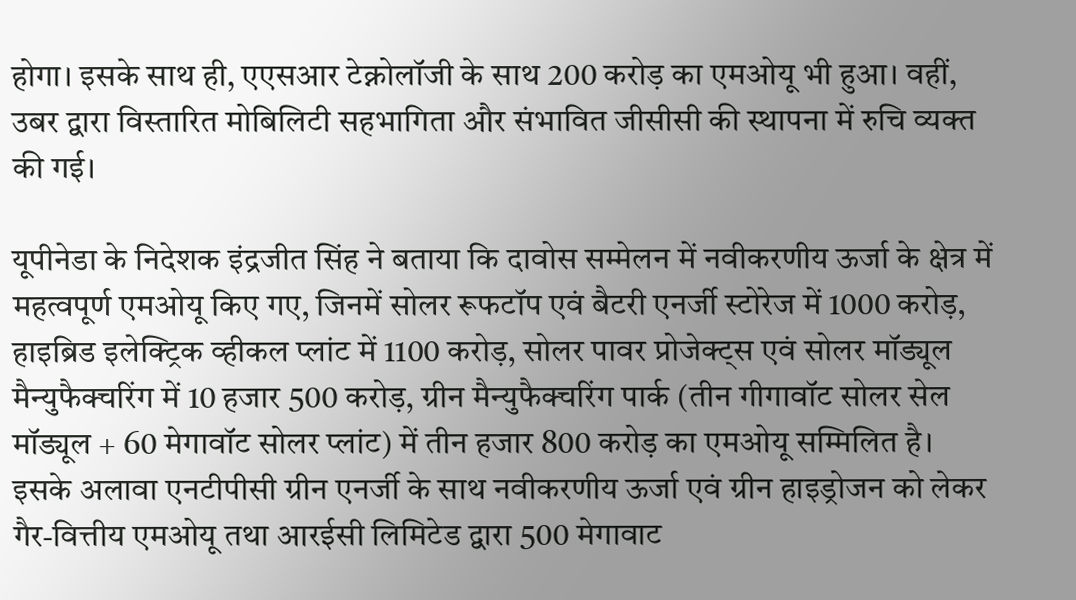होगा। इसके साथ ही, एएसआर टेक्नोलॉजी के साथ 200 करोड़ का एमओयू भी हुआ। वहीं, उबर द्वारा विस्तारित मोबिलिटी सहभागिता और संभावित जीसीसी की स्थापना में रुचि व्यक्त की गई।

यूपीनेडा के निदेशक इंद्रजीत सिंह ने बताया कि दावोस सम्मेलन में नवीकरणीय ऊर्जा के क्षेत्र में महत्वपूर्ण एमओयू किए गए, जिनमें सोलर रूफटॉप एवं बैटरी एनर्जी स्टोरेज में 1000 करोड़, हाइब्रिड इलेक्ट्रिक व्हीकल प्लांट में 1100 करोड़, सोलर पावर प्रोजेक्ट्स एवं सोलर मॉड्यूल मैन्युफैक्चरिंग में 10 हजार 500 करोड़, ग्रीन मैन्युफैक्चरिंग पार्क (तीन गीगावॉट सोलर सेल मॉड्यूल + 60 मेगावॉट सोलर प्लांट) में तीन हजार 800 करोड़ का एमओयू सम्मिलित है। इसके अलावा एनटीपीसी ग्रीन एनर्जी के साथ नवीकरणीय ऊर्जा एवं ग्रीन हाइड्रोजन को लेकर गैर-वित्तीय एमओयू तथा आरईसी लिमिटेड द्वारा 500 मेगावाट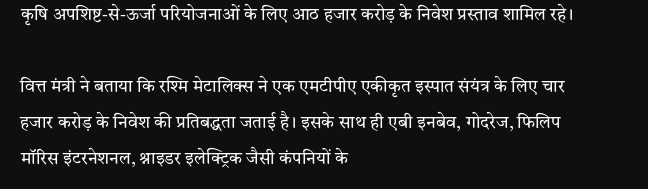कृषि अपशिष्ट-से-ऊर्जा परियोजनाओं के लिए आठ हजार करोड़ के निवेश प्रस्ताव शामिल रहे।

वित्त मंत्री ने बताया कि रश्मि मेटालिक्स ने एक एमटीपीए एकीकृत इस्पात संयंत्र के लिए चार हजार करोड़ के निवेश की प्रतिबद्धता जताई है। इसके साथ ही एबी इनबेव, गोदरेज, फिलिप मॉरिस इंटरनेशनल, श्नाइडर इलेक्ट्रिक जैसी कंपनियों के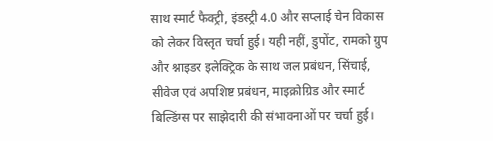साथ स्मार्ट फैक्ट्री, इंडस्ट्री 4.0 और सप्लाई चेन विकास को लेकर विस्तृत चर्चा हुई। यही नहीं, डुपोंट, रामको ग्रुप और श्नाइडर इलेक्ट्रिक के साथ जल प्रबंधन, सिंचाई, सीवेज एवं अपशिष्ट प्रबंधन, माइक्रोग्रिड और स्मार्ट बिल्डिंग्स पर साझेदारी की संभावनाओं पर चर्चा हुई।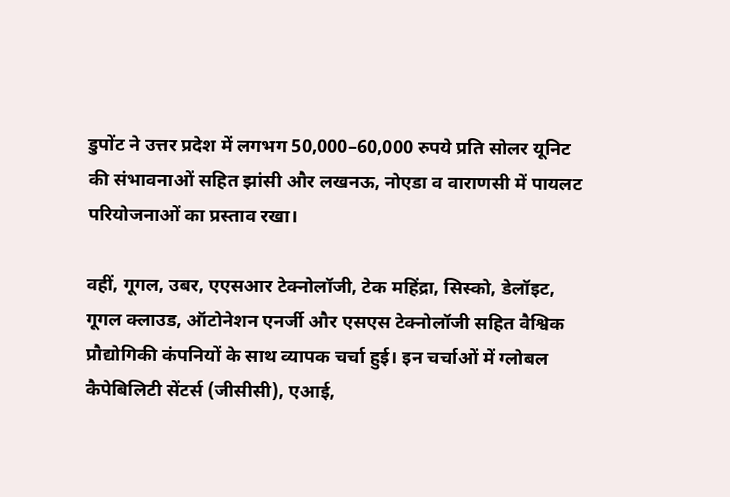डुपोंट ने उत्तर प्रदेश में लगभग 50,000–60,000 रुपये प्रति सोलर यूनिट की संभावनाओं सहित झांसी और लखनऊ, नोएडा व वाराणसी में पायलट परियोजनाओं का प्रस्ताव रखा।

वहीं, गूगल, उबर, एएसआर टेक्नोलॉजी, टेक महिंद्रा, सिस्को, डेलॉइट, गूगल क्लाउड, ऑटोनेशन एनर्जी और एसएस टेक्नोलॉजी सहित वैश्विक प्रौद्योगिकी कंपनियों के साथ व्यापक चर्चा हुई। इन चर्चाओं में ग्लोबल कैपेबिलिटी सेंटर्स (जीसीसी), एआई,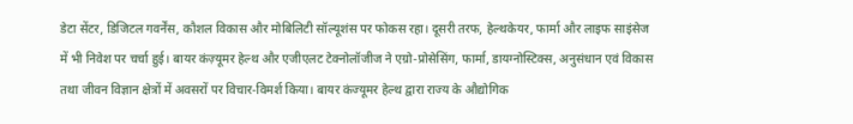डेटा सेंटर, डिजिटल गवर्नेंस, कौशल विकास और मोबिलिटी सॉल्यूशंस पर फोकस रहा। दूसरी तरफ, हेल्थकेयर, फार्मा और लाइफ साइंसेज में भी निवेश पर चर्चा हुई। बायर कंज़्यूमर हेल्थ और एजीएलट टेक्नोलॉजीज ने एग्रो-प्रोसेसिंग, फार्मा, डायग्नोस्टिक्स, अनुसंधान एवं विकास तथा जीवन विज्ञान क्षेत्रों में अवसरों पर विचार-विमर्श किया। बायर कंज्यूमर हेल्थ द्वारा राज्य के औद्योगिक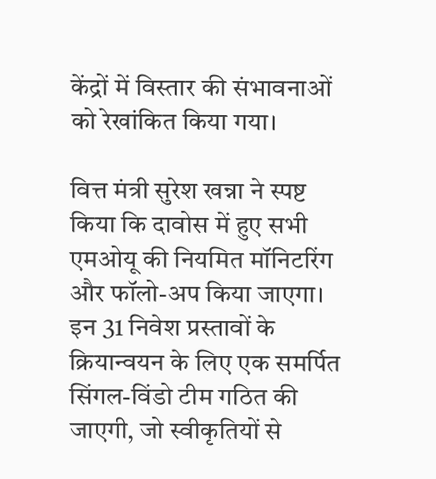केंद्रों में विस्तार की संभावनाओं को रेखांकित किया गया।

वित्त मंत्री सुरेश खन्ना ने स्पष्ट किया कि दावोस में हुए सभी एमओयू की नियमित मॉनिटरिंग और फॉलो-अप किया जाएगा। इन 31 निवेश प्रस्तावों के क्रियान्वयन के लिए एक समर्पित सिंगल-विंडो टीम गठित की जाएगी, जो स्वीकृतियों से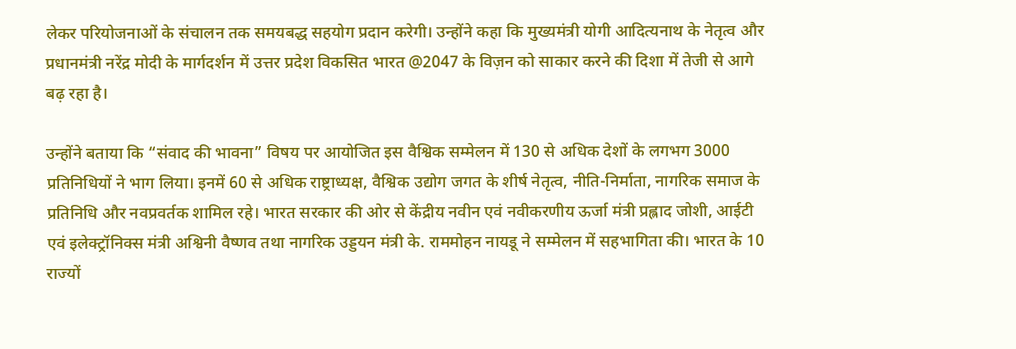लेकर परियोजनाओं के संचालन तक समयबद्ध सहयोग प्रदान करेगी। उन्होंने कहा कि मुख्यमंत्री योगी आदित्यनाथ के नेतृत्व और प्रधानमंत्री नरेंद्र मोदी के मार्गदर्शन में उत्तर प्रदेश विकसित भारत @2047 के विज़न को साकार करने की दिशा में तेजी से आगे बढ़ रहा है।

उन्होंने बताया कि “संवाद की भावना” विषय पर आयोजित इस वैश्विक सम्मेलन में 130 से अधिक देशों के लगभग 3000 प्रतिनिधियों ने भाग लिया। इनमें 60 से अधिक राष्ट्राध्यक्ष, वैश्विक उद्योग जगत के शीर्ष नेतृत्व, नीति-निर्माता, नागरिक समाज के प्रतिनिधि और नवप्रवर्तक शामिल रहे। भारत सरकार की ओर से केंद्रीय नवीन एवं नवीकरणीय ऊर्जा मंत्री प्रह्लाद जोशी, आईटी एवं इलेक्ट्रॉनिक्स मंत्री अश्विनी वैष्णव तथा नागरिक उड्डयन मंत्री के. राममोहन नायडू ने सम्मेलन में सहभागिता की। भारत के 10 राज्यों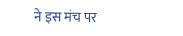ने इस मंच पर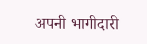अपनी भागीदारी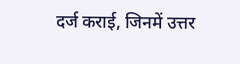दर्ज कराई, जिनमें उत्तर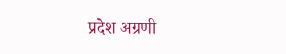प्रदेश अग्रणी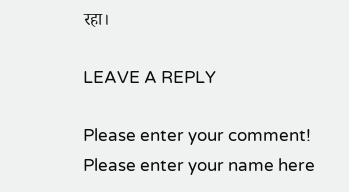रहा।

LEAVE A REPLY

Please enter your comment!
Please enter your name here